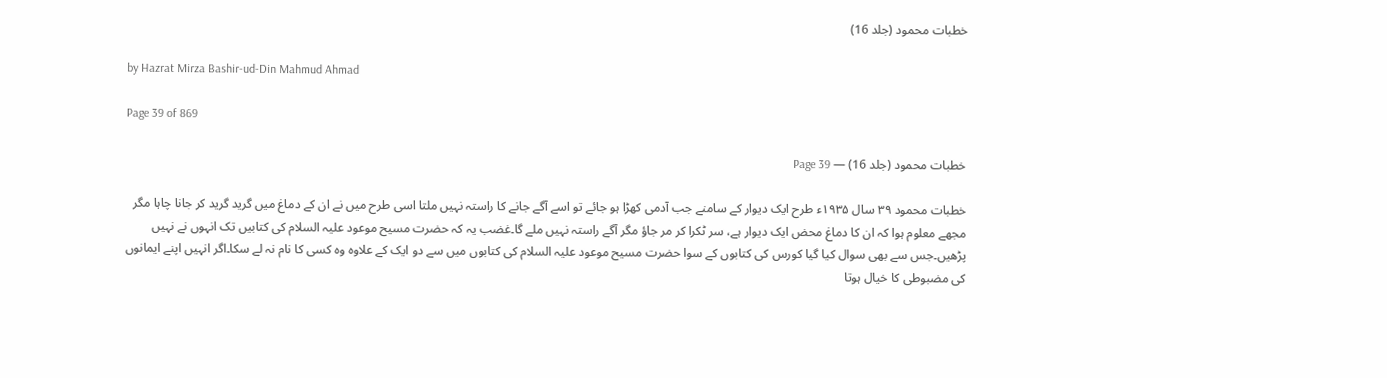خطبات محمود (جلد 16)

by Hazrat Mirza Bashir-ud-Din Mahmud Ahmad

Page 39 of 869

خطبات محمود (جلد 16) — Page 39

خطبات محمود ۳۹ سال ۱۹۳۵ء طرح ایک دیوار کے سامنے جب آدمی کھڑا ہو جائے تو اسے آگے جانے کا راستہ نہیں ملتا اسی طرح میں نے ان کے دماغ میں گرید گرید کر جانا چاہا مگر مجھے معلوم ہوا کہ ان کا دماغ محض ایک دیوار ہے، سر ٹکرا کر مر جاؤ مگر آگے راستہ نہیں ملے گا۔غضب یہ کہ حضرت مسیح موعود علیہ السلام کی کتابیں تک انہوں نے نہیں پڑھیں۔جس سے بھی سوال کیا گیا کورس کی کتابوں کے سوا حضرت مسیح موعود علیہ السلام کی کتابوں میں سے دو ایک کے علاوہ وہ کسی کا نام نہ لے سکا۔اگر انہیں اپنے ایمانوں کی مضبوطی کا خیال ہوتا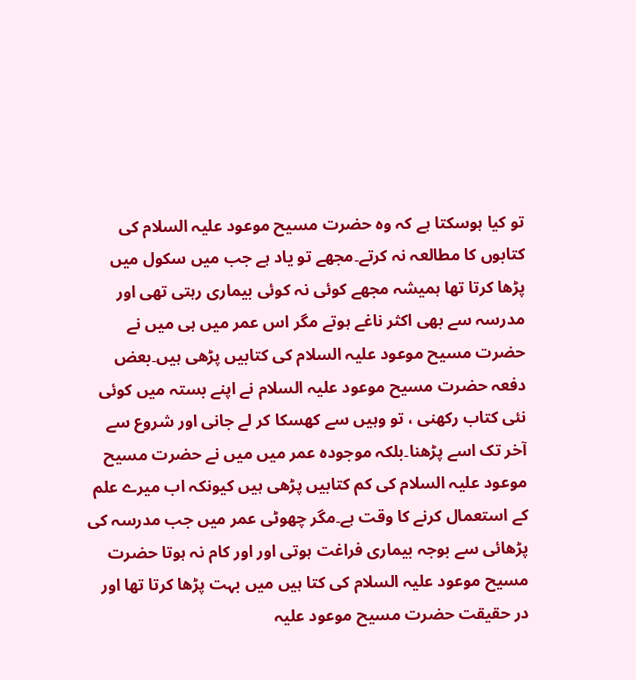تو کیا ہوسکتا ہے کہ وہ حضرت مسیح موعود علیہ السلام کی کتابوں کا مطالعہ نہ کرتے۔مجھے تو یاد ہے جب میں سکول میں پڑھا کرتا تھا ہمیشہ مجھے کوئی نہ کوئی بیماری رہتی تھی اور مدرسہ سے بھی اکثر ناغے ہوتے مگر اس عمر میں ہی میں نے حضرت مسیح موعود علیہ السلام کی کتابیں پڑھی ہیں۔بعض دفعہ حضرت مسیح موعود علیہ السلام نے اپنے بستہ میں کوئی نئی کتاب رکھنی ، تو وہیں سے کھسکا کر لے جانی اور شروع سے آخر تک اسے پڑھنا۔بلکہ موجودہ عمر میں میں نے حضرت مسیح موعود علیہ السلام کی کم کتابیں پڑھی ہیں کیونکہ اب میرے علم کے استعمال کرنے کا وقت ہے۔مگر چھوٹی عمر میں جب مدرسہ کی پڑھائی سے بوجہ بیماری فراغت ہوتی اور اور کام نہ ہوتا حضرت مسیح موعود علیہ السلام کی کتا ہیں میں بہت پڑھا کرتا تھا اور در حقیقت حضرت مسیح موعود علیہ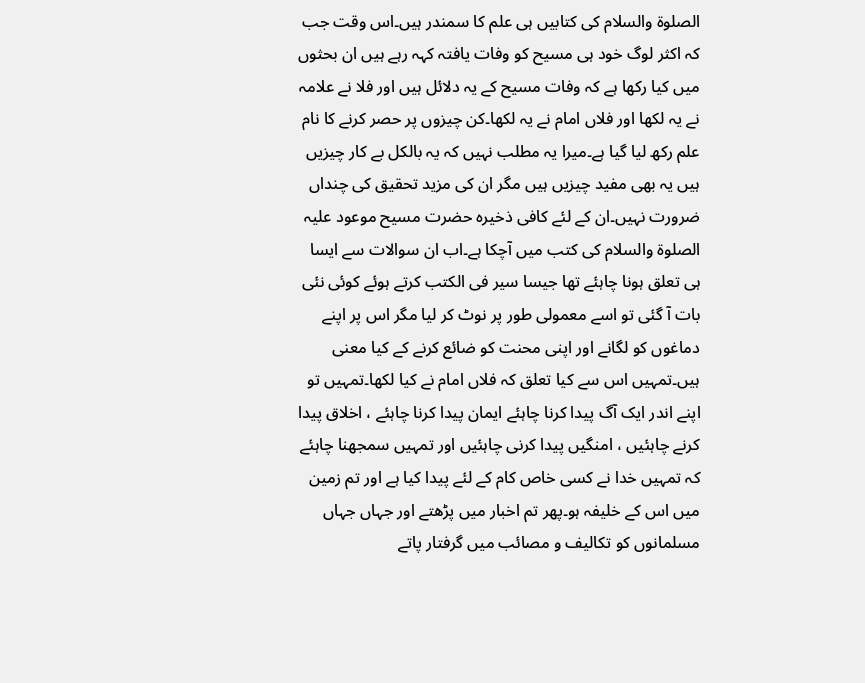الصلوۃ والسلام کی کتابیں ہی علم کا سمندر ہیں۔اس وقت جب کہ اکثر لوگ خود ہی مسیح کو وفات یافتہ کہہ رہے ہیں ان بحثوں میں کیا رکھا ہے کہ وفات مسیح کے یہ دلائل ہیں اور فلا نے علامہ نے یہ لکھا اور فلاں امام نے یہ لکھا۔کن چیزوں پر حصر کرنے کا نام علم رکھ لیا گیا ہے۔میرا یہ مطلب نہیں کہ یہ بالکل بے کار چیزیں ہیں یہ بھی مفید چیزیں ہیں مگر ان کی مزید تحقیق کی چنداں ضرورت نہیں۔ان کے لئے کافی ذخیرہ حضرت مسیح موعود علیہ الصلوۃ والسلام کی کتب میں آچکا ہے۔اب ان سوالات سے ایسا ہی تعلق ہونا چاہئے تھا جیسا سیر فی الکتب کرتے ہوئے کوئی نئی بات آ گئی تو اسے معمولی طور پر نوٹ کر لیا مگر اس پر اپنے دماغوں کو لگانے اور اپنی محنت کو ضائع کرنے کے کیا معنی ہیں۔تمہیں اس سے کیا تعلق کہ فلاں امام نے کیا لکھا۔تمہیں تو اپنے اندر ایک آگ پیدا کرنا چاہئے ایمان پیدا کرنا چاہئے ، اخلاق پیدا کرنے چاہئیں ، امنگیں پیدا کرنی چاہئیں اور تمہیں سمجھنا چاہئے کہ تمہیں خدا نے کسی خاص کام کے لئے پیدا کیا ہے اور تم زمین میں اس کے خلیفہ ہو۔پھر تم اخبار میں پڑھتے اور جہاں جہاں مسلمانوں کو تکالیف و مصائب میں گرفتار پاتے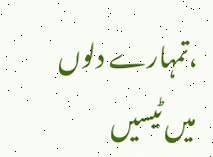،تمہارے دلوں میں ٹیسیں